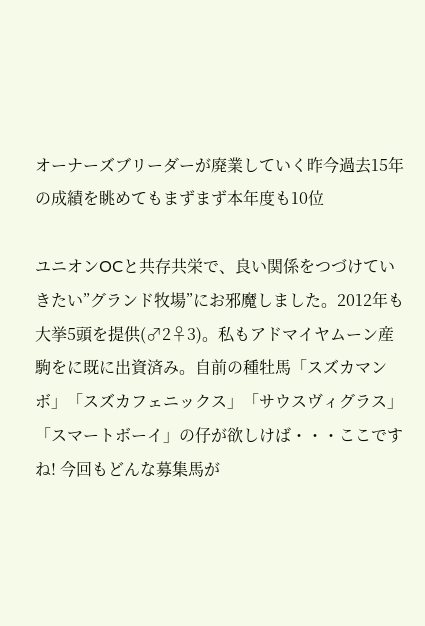オーナーズブリーダーが廃業していく昨今過去15年の成績を眺めてもまずまず本年度も10位

ユニオンOCと共存共栄で、良い関係をつづけていきたい”グランド牧場”にお邪魔しました。2012年も大挙5頭を提供(♂2♀3)。私もアドマイヤムーン産駒をに既に出資済み。自前の種牡馬「スズカマンボ」「スズカフェニックス」「サウスヴィグラス」「スマートボーイ」の仔が欲しけば・・・ここですね! 今回もどんな募集馬が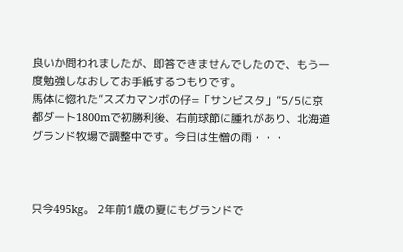良いか問われましたが、即答できませんでしたので、もう一度勉強しなおしてお手紙するつもりです。
馬体に惚れた”スズカマンボの仔=「サンビスタ」”5/5に京都ダート1800mで初勝利後、右前球節に腫れがあり、北海道 グランド牧場で調整中です。今日は生憎の雨・・・



只今495kg。 2年前1歳の夏にもグランドで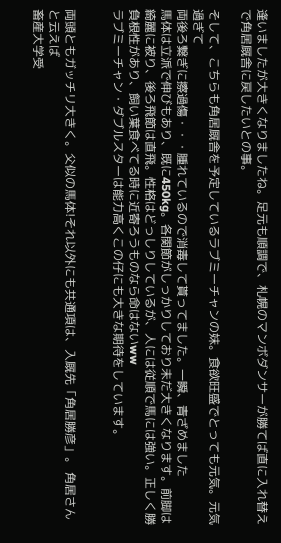逢いましたが大きくなりましたね。足元も順調で、札幌のマンボダンサーが勝てば直に入れ替えで角居厩舎に戻したいとの事。

そして、こちらも角居厩舎を予定しているラブミーチャンの妹。食欲旺盛でとっても元気。元気過ぎて
両後ろ繋ぎに擦過傷・・・腫れているので消毒して貰ってました。一瞬、青ざめました
馬体は立派で伸びもあり、既に450kg。各関節がしっかりしており未だ大きくなります。前脚は綺麗に被り、後ろ飛節は直飛。性格はどっしりしているが、人には従順で馬には強い。正しく勝負根性があり、飼い葉食べてる時に近寄ろうものなら命はないww
ラブミーチャン・ダブルスターは能力高くこの仔にも大きな期待をしています。


両頭ともガッチリ大きく。父似の馬体!それ以外にも共通項は、入厩先「角居勝彦」。 角居さんと云えば
畜産大学受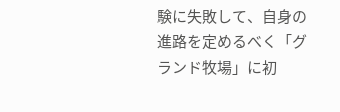験に失敗して、自身の進路を定めるべく「グランド牧場」に初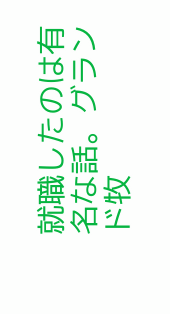就職したのは有名な話。グランド牧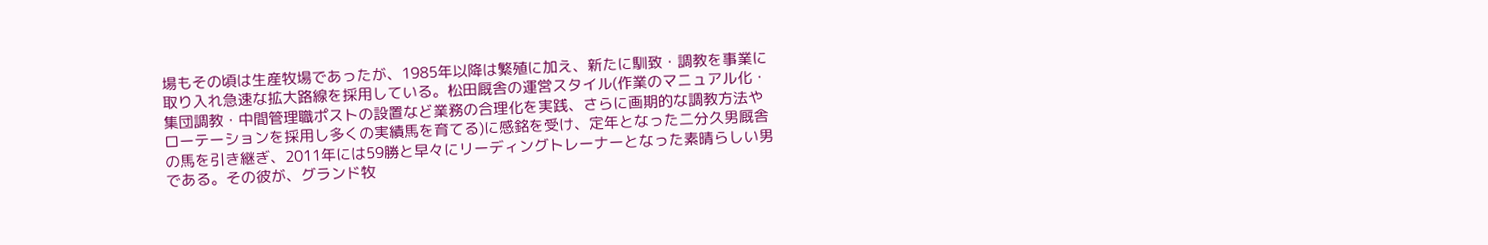場もその頃は生産牧場であったが、1985年以降は繁殖に加え、新たに馴致・調教を事業に取り入れ急速な拡大路線を採用している。松田厩舎の運営スタイル(作業のマニュアル化・集団調教・中間管理職ポストの設置など業務の合理化を実践、さらに画期的な調教方法やローテーションを採用し多くの実績馬を育てる)に感銘を受け、定年となった二分久男厩舎の馬を引き継ぎ、2011年には59勝と早々にリーディングトレーナーとなった素晴らしい男である。その彼が、グランド牧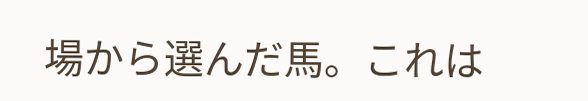場から選んだ馬。これは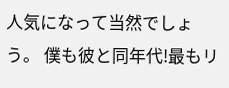人気になって当然でしょう。 僕も彼と同年代!最もリ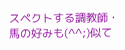スペクトする調教師・馬の好みも(^^;)似て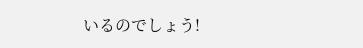いるのでしょう!